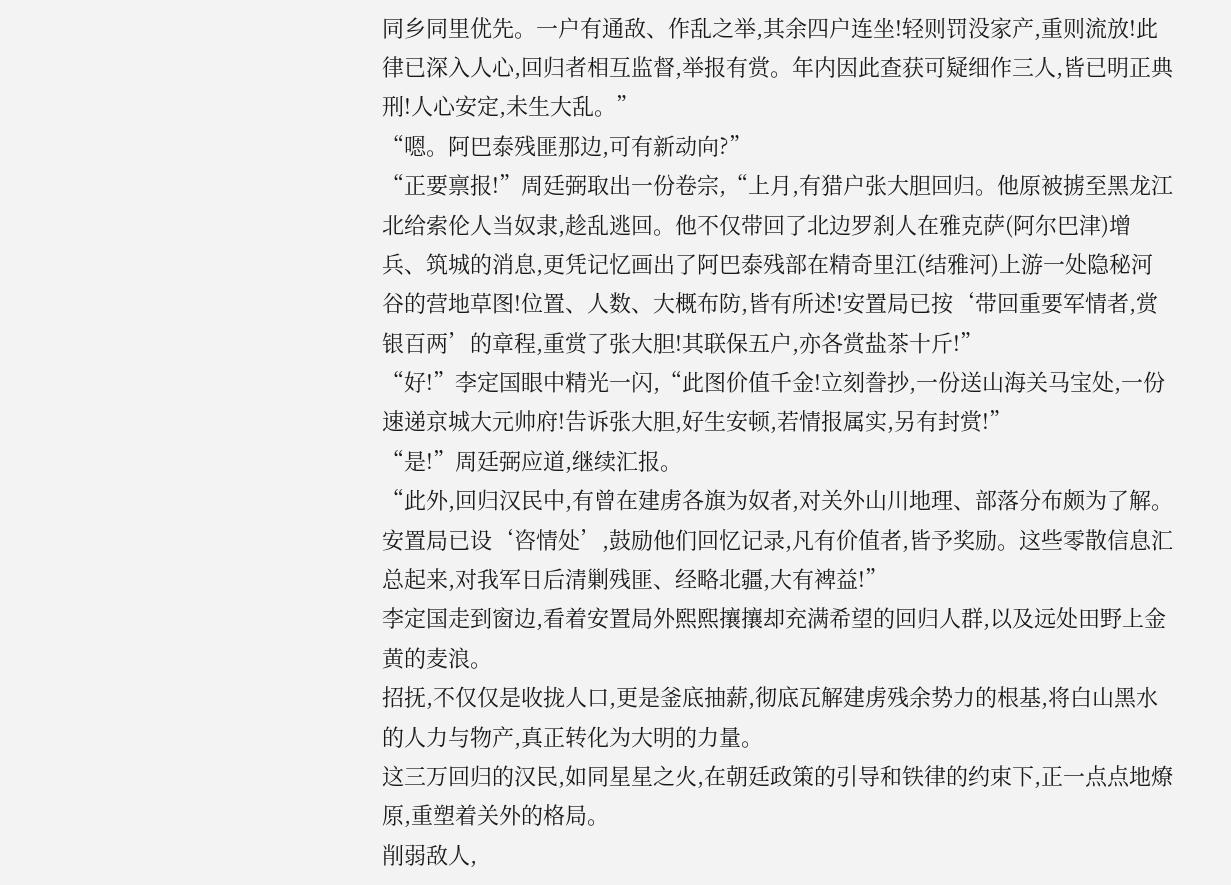同乡同里优先。一户有通敌、作乱之举,其余四户连坐!轻则罚没家产,重则流放!此律已深入人心,回归者相互监督,举报有赏。年内因此查获可疑细作三人,皆已明正典刑!人心安定,未生大乱。”
“嗯。阿巴泰残匪那边,可有新动向?”
“正要禀报!”周廷弼取出一份卷宗,“上月,有猎户张大胆回归。他原被掳至黑龙江北给索伦人当奴隶,趁乱逃回。他不仅带回了北边罗刹人在雅克萨(阿尔巴津)增兵、筑城的消息,更凭记忆画出了阿巴泰残部在精奇里江(结雅河)上游一处隐秘河谷的营地草图!位置、人数、大概布防,皆有所述!安置局已按‘带回重要军情者,赏银百两’的章程,重赏了张大胆!其联保五户,亦各赏盐茶十斤!”
“好!”李定国眼中精光一闪,“此图价值千金!立刻誊抄,一份送山海关马宝处,一份速递京城大元帅府!告诉张大胆,好生安顿,若情报属实,另有封赏!”
“是!”周廷弼应道,继续汇报。
“此外,回归汉民中,有曾在建虏各旗为奴者,对关外山川地理、部落分布颇为了解。安置局已设‘咨情处’,鼓励他们回忆记录,凡有价值者,皆予奖励。这些零散信息汇总起来,对我军日后清剿残匪、经略北疆,大有裨益!”
李定国走到窗边,看着安置局外熙熙攘攘却充满希望的回归人群,以及远处田野上金黄的麦浪。
招抚,不仅仅是收拢人口,更是釜底抽薪,彻底瓦解建虏残余势力的根基,将白山黑水的人力与物产,真正转化为大明的力量。
这三万回归的汉民,如同星星之火,在朝廷政策的引导和铁律的约束下,正一点点地燎原,重塑着关外的格局。
削弱敌人,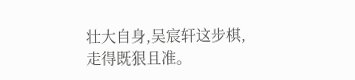壮大自身,吴宸轩这步棋,走得既狠且准。